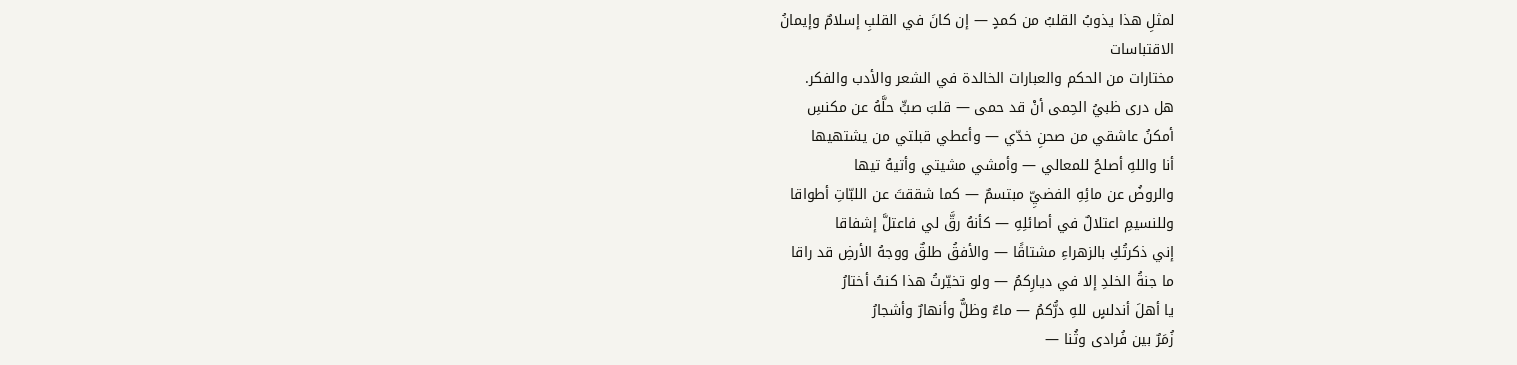لمثلِ هذا يذوبُ القلبُ من كمدٍ — إن كانَ في القلبِ إسلامٌ وإيمانُ
الاقتباسات
مختارات من الحكم والعبارات الخالدة في الشعر والأدب والفكر.
هل درى ظبيُ الحِمى أنْ قد حمى — قلبَ صبٍّ حلَّهُ عن مكنسِ
أمكنُ عاشقي من صحنِ خدّي — وأعطي قبلتي من يشتهيها
أنا واللهِ أصلحُ للمعالي — وأمشي مشيتي وأتيهُ تيها
والروضُ عن مائِهِ الفضيِّ مبتسمٌ — كما شققتَ عن اللبّاتِ أطواقا
وللنسيمِ اعتلالٌ في أصائلِهِ — كأنهُ رقَّ لي فاعتلَّ إشفاقا
إني ذكرتُكِ بالزهراءِ مشتاقًا — والأفقُ طلقٌ ووجهُ الأرضِ قد راقا
ما جنةُ الخلدِ إلا في ديارِكمُ — ولو تخيّرتُ هذا كنتُ أختارُ
يا أهلَ أندلسٍ للهِ درُّكمُ — ماءٌ وظلٌّ وأنهارٌ وأشجارُ
زُمَرٌ بين فُرادى وثُنا —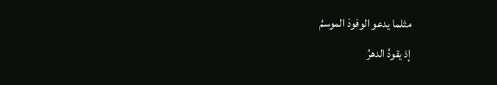مثلما يدعو الوفودَ الموسمُ
إذ يقودُ الدهرُ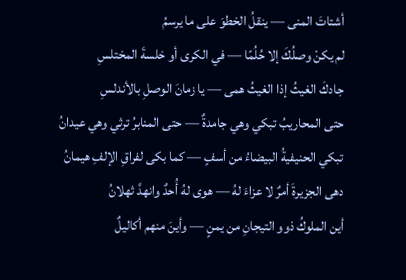أشتاتَ المنى — ينقلُ الخطوَ على ما يرسمُ
لم يكنْ وصلُكَ إلا حُلُمًا — في الكرى أو خلسةَ المختلسِ
جادكَ الغيثُ إذا الغيثُ همى — يا زمانَ الوصلِ بالأندلسِ
حتى المحاريبُ تبكي وهي جامدةٌ — حتى المنابرُ ترثي وهي عيدانُ
تبكي الحنيفيةُ البيضاءُ من أسفٍ — كما بكى لفراقِ الإلفِ هيمانُ
دهى الجزيرةَ أمرٌ لا عزاءَ لهُ — هوى لهُ أُحدٌ وانهدَّ ثهلانُ
أين الملوكُ ذوو التيجانِ من يمنٍ — وأينَ منهم أكاليلٌ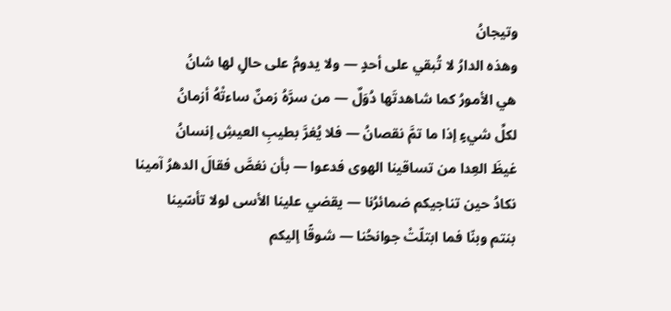وتيجانُ
وهذه الدارُ لا تُبقي على أحدٍ — ولا يدومُ على حالٍ لها شانُ
هي الأمورُ كما شاهدتَها دُوَلٌ — من سرَّهُ زمنٌ ساءتْهُ أزمانُ
لكلِّ شيءٍ إذا ما تمَّ نقصانُ — فلا يُغرَّ بطيبِ العيشِ إنسانُ
غيظَ العِدا من تساقينا الهوى فدعوا — بأن نغصَّ فقالَ الدهرُ آمينا
نكادُ حين تناجيكم ضمائرُنا — يقضي علينا الأسى لولا تأسّينا
بنتم وبنّا فما ابتلّتْ جوانحُنا — شوقًا إليكم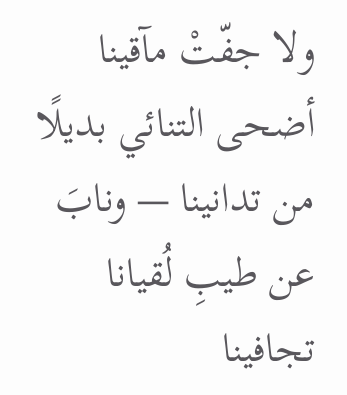ولا جفّتْ مآقينا
أضحى التنائي بديلًا من تدانينا — ونابَ عن طيبِ لُقيانا تجافينا